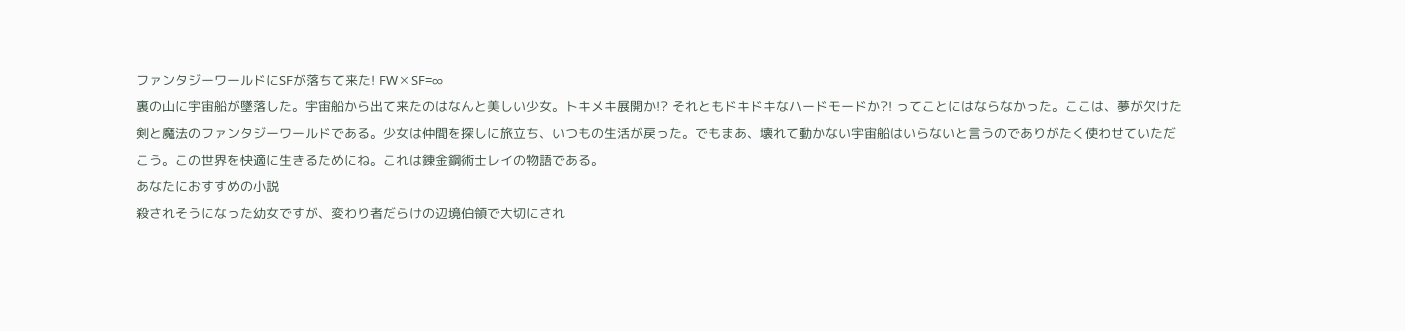ファンタジーワールドにSFが落ちて来た! FW✕SF=∞
裏の山に宇宙船が墜落した。宇宙船から出て来たのはなんと美しい少女。トキメキ展開か!? それともドキドキなハードモードか?! ってことにはならなかった。ここは、夢が欠けた剣と魔法のファンタジーワールドである。少女は仲間を探しに旅立ち、いつもの生活が戻った。でもまあ、壊れて動かない宇宙船はいらないと言うのでありがたく使わせていただこう。この世界を快適に生きるためにね。これは錬金鋼術士レイの物語である。
あなたにおすすめの小説
殺されそうになった幼女ですが、変わり者だらけの辺境伯領で大切にされ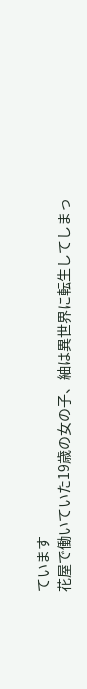ています
花屋で働いていた19歳の女の子、紬は異世界に転生してしまっ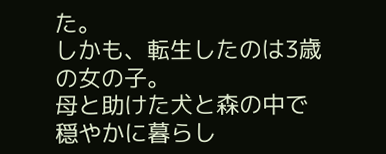た。
しかも、転生したのは3歳の女の子。
母と助けた犬と森の中で穏やかに暮らし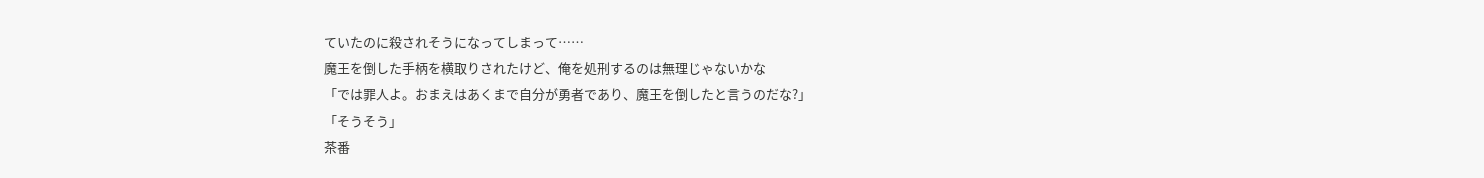ていたのに殺されそうになってしまって……
魔王を倒した手柄を横取りされたけど、俺を処刑するのは無理じゃないかな
「では罪人よ。おまえはあくまで自分が勇者であり、魔王を倒したと言うのだな?」
「そうそう」
茶番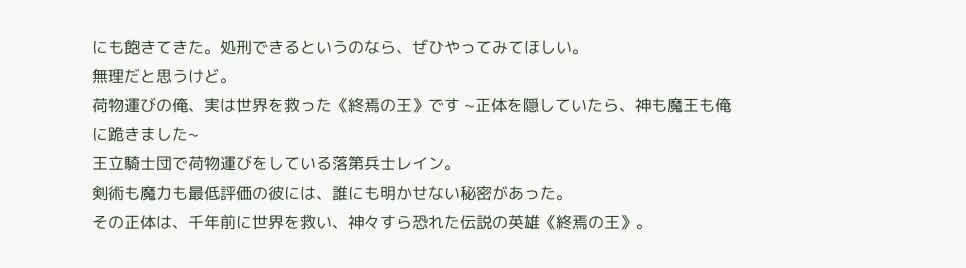にも飽きてきた。処刑できるというのなら、ぜひやってみてほしい。
無理だと思うけど。
荷物運びの俺、実は世界を救った《終焉の王》です ~正体を隠していたら、神も魔王も俺に跪きました~
王立騎士団で荷物運びをしている落第兵士レイン。
剣術も魔力も最低評価の彼には、誰にも明かせない秘密があった。
その正体は、千年前に世界を救い、神々すら恐れた伝説の英雄《終焉の王》。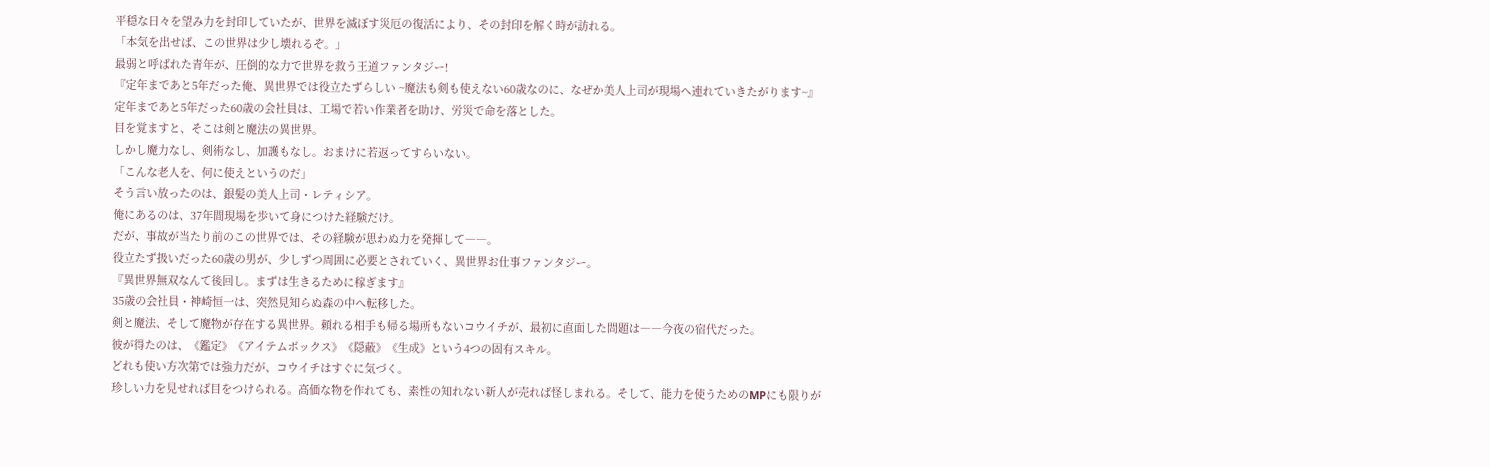平穏な日々を望み力を封印していたが、世界を滅ぼす災厄の復活により、その封印を解く時が訪れる。
「本気を出せば、この世界は少し壊れるぞ。」
最弱と呼ばれた青年が、圧倒的な力で世界を救う王道ファンタジー!
『定年まであと5年だった俺、異世界では役立たずらしい ~魔法も剣も使えない60歳なのに、なぜか美人上司が現場へ連れていきたがります~』
定年まであと5年だった60歳の会社員は、工場で若い作業者を助け、労災で命を落とした。
目を覚ますと、そこは剣と魔法の異世界。
しかし魔力なし、剣術なし、加護もなし。おまけに若返ってすらいない。
「こんな老人を、何に使えというのだ」
そう言い放ったのは、銀髪の美人上司・レティシア。
俺にあるのは、37年間現場を歩いて身につけた経験だけ。
だが、事故が当たり前のこの世界では、その経験が思わぬ力を発揮して――。
役立たず扱いだった60歳の男が、少しずつ周囲に必要とされていく、異世界お仕事ファンタジー。
『異世界無双なんて後回し。まずは生きるために稼ぎます』
35歳の会社員・神崎恒一は、突然見知らぬ森の中へ転移した。
剣と魔法、そして魔物が存在する異世界。頼れる相手も帰る場所もないコウイチが、最初に直面した問題は――今夜の宿代だった。
彼が得たのは、《鑑定》《アイテムボックス》《隠蔽》《生成》という4つの固有スキル。
どれも使い方次第では強力だが、コウイチはすぐに気づく。
珍しい力を見せれば目をつけられる。高価な物を作れても、素性の知れない新人が売れば怪しまれる。そして、能力を使うためのMPにも限りが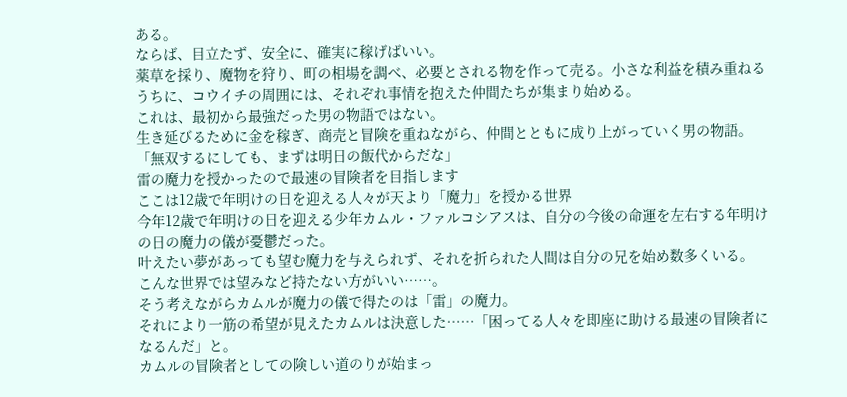ある。
ならば、目立たず、安全に、確実に稼げばいい。
薬草を採り、魔物を狩り、町の相場を調べ、必要とされる物を作って売る。小さな利益を積み重ねるうちに、コウイチの周囲には、それぞれ事情を抱えた仲間たちが集まり始める。
これは、最初から最強だった男の物語ではない。
生き延びるために金を稼ぎ、商売と冒険を重ねながら、仲間とともに成り上がっていく男の物語。
「無双するにしても、まずは明日の飯代からだな」
雷の魔力を授かったので最速の冒険者を目指します
ここは12歳で年明けの日を迎える人々が天より「魔力」を授かる世界
今年12歳で年明けの日を迎える少年カムル・ファルコシアスは、自分の今後の命運を左右する年明けの日の魔力の儀が憂鬱だった。
叶えたい夢があっても望む魔力を与えられず、それを折られた人間は自分の兄を始め数多くいる。
こんな世界では望みなど持たない方がいい……。
そう考えながらカムルが魔力の儀で得たのは「雷」の魔力。
それにより一筋の希望が見えたカムルは決意した……「困ってる人々を即座に助ける最速の冒険者になるんだ」と。
カムルの冒険者としての険しい道のりが始まっ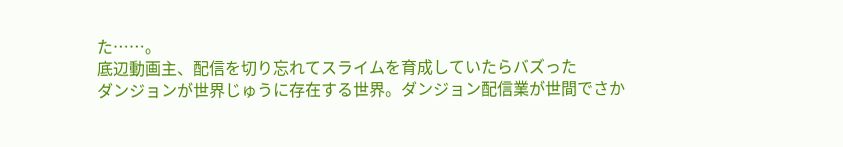た……。
底辺動画主、配信を切り忘れてスライムを育成していたらバズった
ダンジョンが世界じゅうに存在する世界。ダンジョン配信業が世間でさか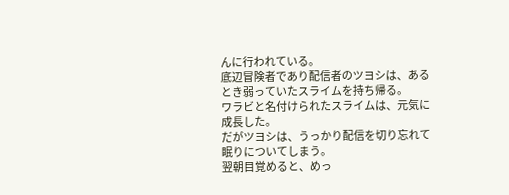んに行われている。
底辺冒険者であり配信者のツヨシは、あるとき弱っていたスライムを持ち帰る。
ワラビと名付けられたスライムは、元気に成長した。
だがツヨシは、うっかり配信を切り忘れて眠りについてしまう。
翌朝目覚めると、めっ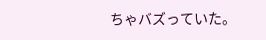ちゃバズっていた。